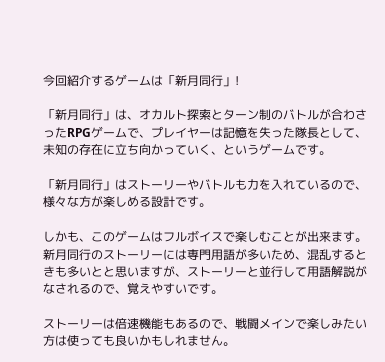今回紹介するゲームは「新月同行」!

「新月同行」は、オカルト探索とターン制のバトルが合わさったRPGゲームで、プレイヤーは記憶を失った隊長として、未知の存在に立ち向かっていく、というゲームです。

「新月同行」はストーリーやバトルも力を入れているので、様々な方が楽しめる設計です。

しかも、このゲームはフルボイスで楽しむことが出来ます。
新月同行のストーリーには専門用語が多いため、混乱するときも多いとと思いますが、ストーリーと並行して用語解説がなされるので、覚えやすいです。

ストーリーは倍速機能もあるので、戦闘メインで楽しみたい方は使っても良いかもしれません。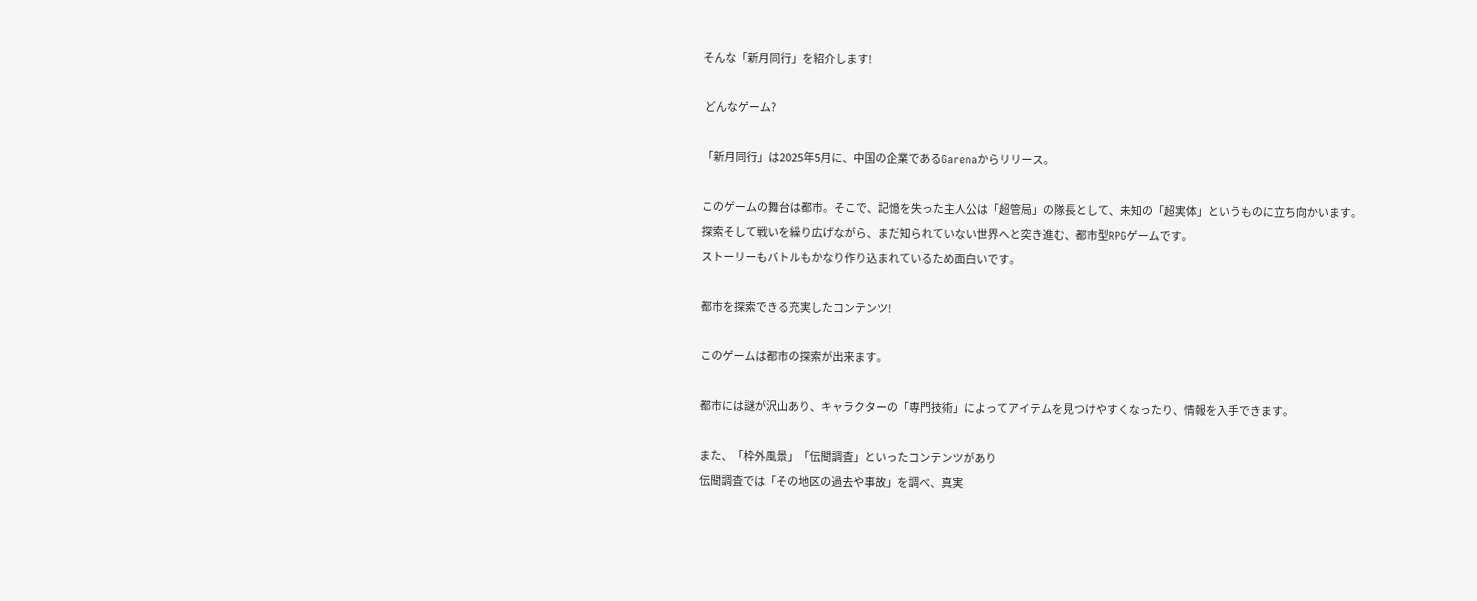そんな「新月同行」を紹介します!

 どんなゲーム?

「新月同行」は2025年5月に、中国の企業であるGarenaからリリース。

このゲームの舞台は都市。そこで、記憶を失った主人公は「超管局」の隊長として、未知の「超実体」というものに立ち向かいます。
探索そして戦いを繰り広げながら、まだ知られていない世界へと突き進む、都市型RPGゲームです。
ストーリーもバトルもかなり作り込まれているため面白いです。

都市を探索できる充実したコンテンツ!

このゲームは都市の探索が出来ます。

都市には謎が沢山あり、キャラクターの「専門技術」によってアイテムを見つけやすくなったり、情報を入手できます。

また、「枠外風景」「伝聞調査」といったコンテンツがあり
伝聞調査では「その地区の過去や事故」を調べ、真実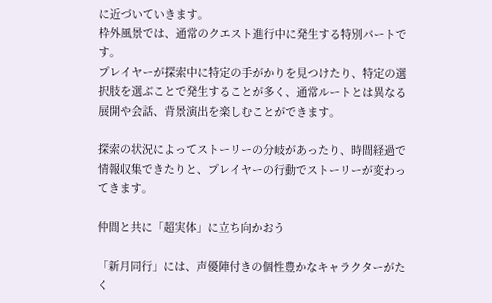に近づいていきます。
枠外風景では、通常のクエスト進行中に発生する特別パートです。
プレイヤーが探索中に特定の手がかりを見つけたり、特定の選択肢を選ぶことで発生することが多く、通常ルートとは異なる展開や会話、背景演出を楽しむことができます。

探索の状況によってストーリーの分岐があったり、時間経過で情報収集できたりと、プレイヤーの行動でストーリーが変わってきます。

仲間と共に「超実体」に立ち向かおう

「新月同行」には、声優陣付きの個性豊かなキャラクターがたく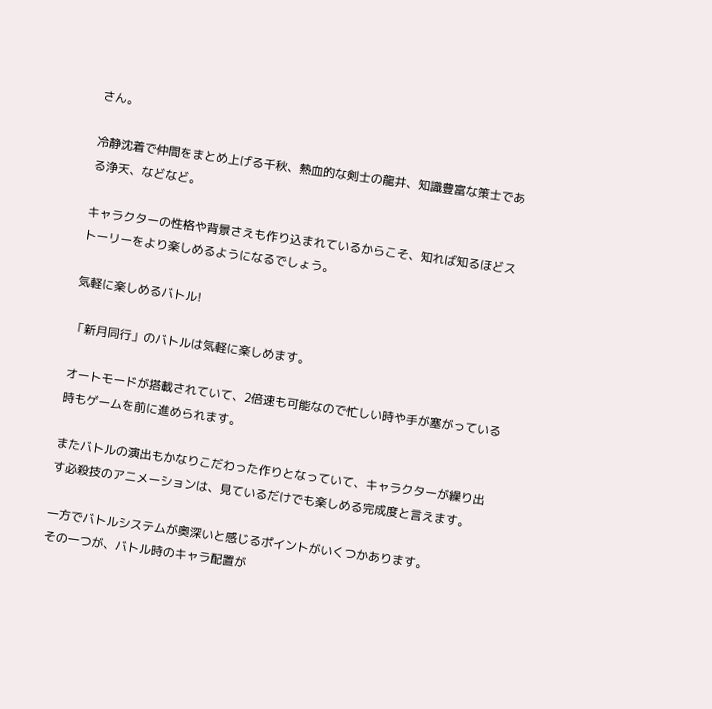さん。

冷静沈着で仲間をまとめ上げる千秋、熱血的な剣士の龍井、知識豊富な策士である浄天、などなど。

キャラクターの性格や背景さえも作り込まれているからこそ、知れば知るほどストーリーをより楽しめるようになるでしょう。

気軽に楽しめるバトル!

「新月同行」のバトルは気軽に楽しめます。

オートモードが搭載されていて、2倍速も可能なので忙しい時や手が塞がっている時もゲームを前に進められます。

またバトルの演出もかなりこだわった作りとなっていて、キャラクターが繰り出す必殺技のアニメーションは、見ているだけでも楽しめる完成度と言えます。

一方でバトルシステムが奥深いと感じるポイントがいくつかあります。
その一つが、バトル時のキャラ配置が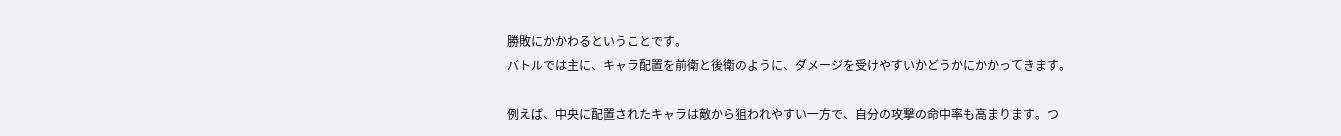勝敗にかかわるということです。
バトルでは主に、キャラ配置を前衛と後衛のように、ダメージを受けやすいかどうかにかかってきます。

例えば、中央に配置されたキャラは敵から狙われやすい一方で、自分の攻撃の命中率も高まります。つ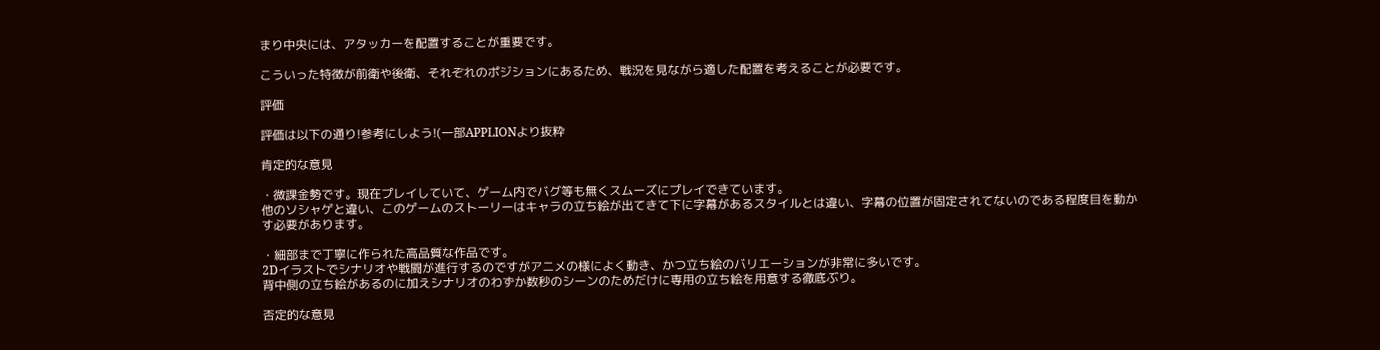まり中央には、アタッカーを配置することが重要です。

こういった特徴が前衛や後衛、それぞれのポジションにあるため、戦況を見ながら適した配置を考えることが必要です。

評価

評価は以下の通り!参考にしよう!(一部APPLIONより抜粋

肯定的な意見

・微課金勢です。現在プレイしていて、ゲーム内でバグ等も無くスムーズにプレイできています。
他のソシャゲと違い、このゲームのストーリーはキャラの立ち絵が出てきて下に字幕があるスタイルとは違い、字幕の位置が固定されてないのである程度目を動かす必要があります。

・細部まで丁寧に作られた高品質な作品です。
2Dイラストでシナリオや戦闘が進行するのですがアニメの様によく動き、かつ立ち絵のバリエーションが非常に多いです。
背中側の立ち絵があるのに加えシナリオのわずか数秒のシーンのためだけに専用の立ち絵を用意する徹底ぶり。

否定的な意見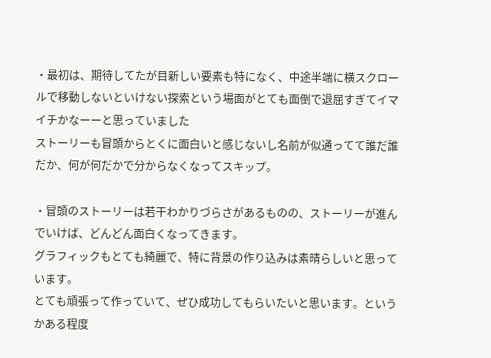・最初は、期待してたが目新しい要素も特になく、中途半端に横スクロールで移動しないといけない探索という場面がとても面倒で退屈すぎてイマイチかなーーと思っていました
ストーリーも冒頭からとくに面白いと感じないし名前が似通ってて誰だ誰だか、何が何だかで分からなくなってスキップ。

・冒頭のストーリーは若干わかりづらさがあるものの、ストーリーが進んでいけば、どんどん面白くなってきます。
グラフィックもとても綺麗で、特に背景の作り込みは素晴らしいと思っています。
とても頑張って作っていて、ぜひ成功してもらいたいと思います。というかある程度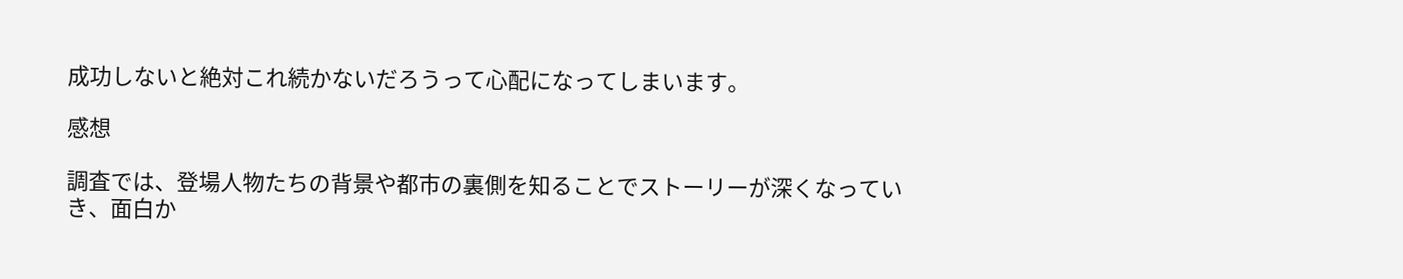成功しないと絶対これ続かないだろうって心配になってしまいます。

感想

調査では、登場人物たちの背景や都市の裏側を知ることでストーリーが深くなっていき、面白か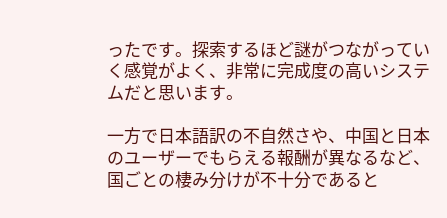ったです。探索するほど謎がつながっていく感覚がよく、非常に完成度の高いシステムだと思います。

一方で日本語訳の不自然さや、中国と日本のユーザーでもらえる報酬が異なるなど、国ごとの棲み分けが不十分であると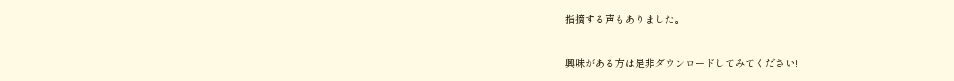指摘する声もありました。

興味がある方は是非ダウンロードしてみてください!